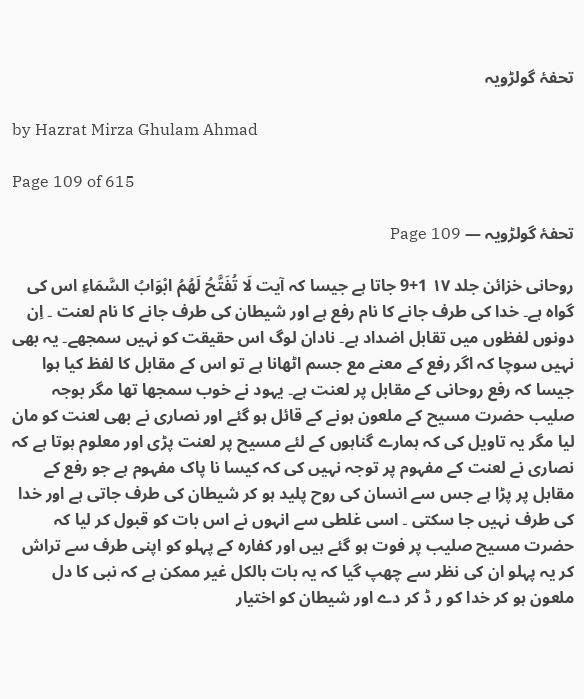تحفۂ گولڑویہ

by Hazrat Mirza Ghulam Ahmad

Page 109 of 615

تحفۂ گولڑویہ — Page 109

روحانی خزائن جلد ۱۷ 1+9 جاتا ہے جیسا کہ آیت لَا تُفَتَّحُ لَهُمُ ابْوَابُ السَّمَاءِ اس کی گواہ ہے۔ خدا کی طرف جانے کا نام رفع ہے اور شیطان کی طرف جانے کا نام لعنت ۔ اِن دونوں لفظوں میں تقابل اضداد ہے۔ نادان لوگ اس حقیقت کو نہیں سمجھے۔ یہ بھی نہیں سوچا کہ اگر رفع کے معنے مع جسم اٹھانا ہے تو اس کے مقابل کا لفظ کیا ہوا جیسا کہ رفع روحانی کے مقابل پر لعنت ہے۔ یہود نے خوب سمجھا تھا مگر بوجہ صلیب حضرت مسیح کے ملعون ہونے کے قائل ہو گئے اور نصاری نے بھی لعنت کو مان لیا مگر یہ تاویل کی کہ ہمارے گناہوں کے لئے مسیح پر لعنت پڑی اور معلوم ہوتا ہے کہ نصاری نے لعنت کے مفہوم پر توجہ نہیں کی کہ کیسا نا پاک مفہوم ہے جو رفع کے مقابل پر پڑا ہے جس سے انسان کی روح پلید ہو کر شیطان کی طرف جاتی ہے اور خدا کی طرف نہیں جا سکتی ۔ اسی غلطی سے انہوں نے اس بات کو قبول کر لیا کہ حضرت مسیح صلیب پر فوت ہو گئے ہیں اور کفارہ کے پہلو کو اپنی طرف سے تراش کر یہ پہلو ان کی نظر سے چھپ گیا کہ یہ بات بالکل غیر ممکن ہے کہ نبی کا دل ملعون ہو کر خدا کو ر ڈ کر دے اور شیطان کو اختیار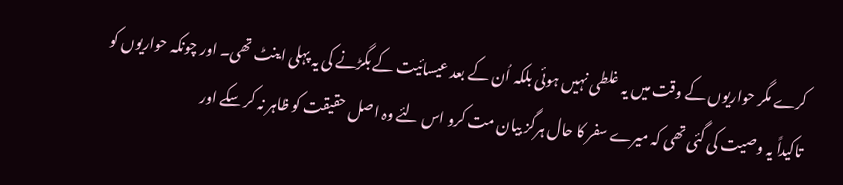کرے مگر حواریوں کے وقت میں یہ غلطی نہیں ہوئی بلکہ اُن کے بعد عیسائیت کے بگڑنے کی یہ پہلی اینٹ تھی۔ اور چونکہ حواریوں کو تاکیداً یہ وصیت کی گئی تھی کہ میرے سفر کا حال ہرگز بیان مت کرو اس لئے وہ اصل حقیقت کو ظاہر نہ کر سکے اور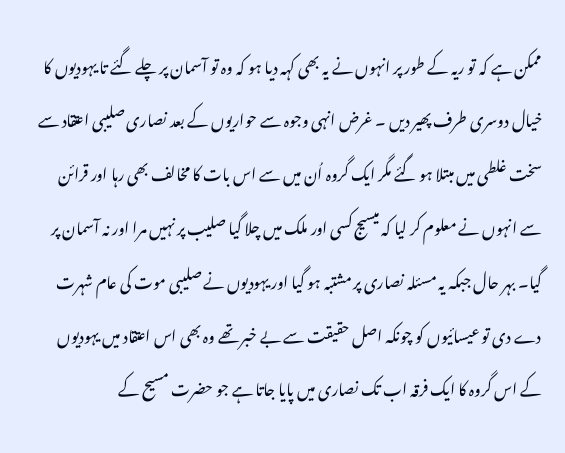ممکن ہے کہ تو ریہ کے طور پر انہوں نے یہ بھی کہہ دیا ہو کہ وہ تو آسمان پر چلے گئے تا یہودیوں کا خیال دوسری طرف پھیر دیں ۔ غرض انہی وجوہ سے حواریوں کے بعد نصاری صلیبی اعتقاد سے سخت غلطی میں مبتلا ہو گئے مگر ایک گروہ اُن میں سے اس بات کا مخالف بھی رہا اور قرائن سے انہوں نے معلوم کر لیا کہ میسیج کسی اور ملک میں چلا گیا صلیب پر نہیں مرا اور نہ آسمان پر گیا۔ بہر حال جبکہ یہ مسئلہ نصاری پر مشتبہ ہو گیا اور یہودیوں نے صلیبی موت کی عام شہرت دے دی تو عیسائیوں کو چونکہ اصل حقیقت سے بے خبر تھے وہ بھی اس اعتقاد میں یہودیوں کے اس گروہ کا ایک فرقہ اب تک نصاری میں پایا جاتا ہے جو حضرت مسیح کے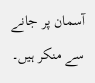آسمان پر جانے سے منکر ہیں۔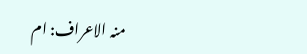منہ الاعراف: ام